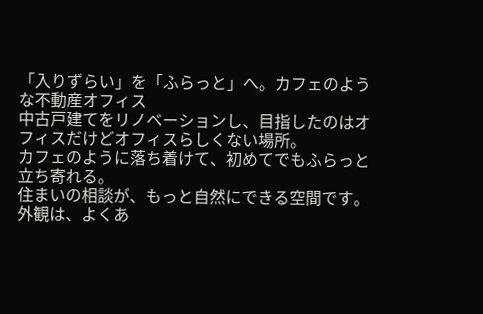「入りずらい」を「ふらっと」へ。カフェのような不動産オフィス
中古戸建てをリノベーションし、目指したのはオフィスだけどオフィスらしくない場所。
カフェのように落ち着けて、初めてでもふらっと立ち寄れる。
住まいの相談が、もっと自然にできる空間です。
外観は、よくあ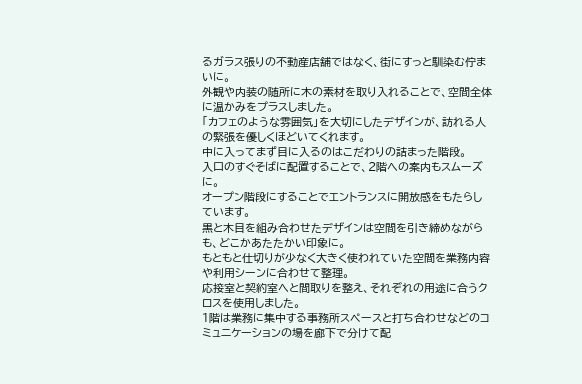るガラス張りの不動産店舗ではなく、街にすっと馴染む佇まいに。
外観や内装の随所に木の素材を取り入れることで、空間全体に温かみをプラスしました。
「カフェのような雰囲気」を大切にしたデザインが、訪れる人の緊張を優しくほどいてくれます。
中に入ってまず目に入るのはこだわりの詰まった階段。
入口のすぐそばに配置することで、2階への案内もスムーズに。
オープン階段にすることでエントランスに開放感をもたらしています。
黒と木目を組み合わせたデザインは空間を引き締めながらも、どこかあたたかい印象に。
もともと仕切りが少なく大きく使われていた空間を業務内容や利用シーンに合わせて整理。
応接室と契約室へと間取りを整え、それぞれの用途に合うクロスを使用しました。
1階は業務に集中する事務所スペースと打ち合わせなどのコミュニケーションの場を廊下で分けて配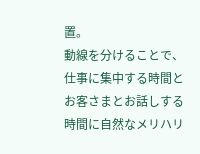置。
動線を分けることで、仕事に集中する時間とお客さまとお話しする時間に自然なメリハリ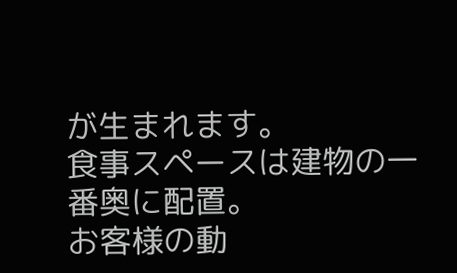が生まれます。
食事スペースは建物の一番奥に配置。
お客様の動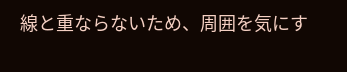線と重ならないため、周囲を気にす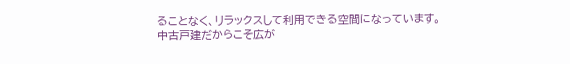ることなく、リラックスして利用できる空間になっています。
中古戸建だからこそ広が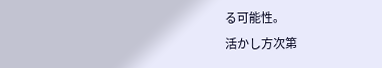る可能性。
活かし方次第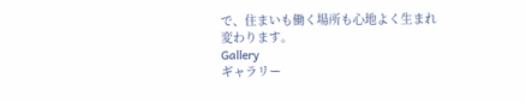で、住まいも働く場所も心地よく生まれ変わります。
Gallery
ギャラリー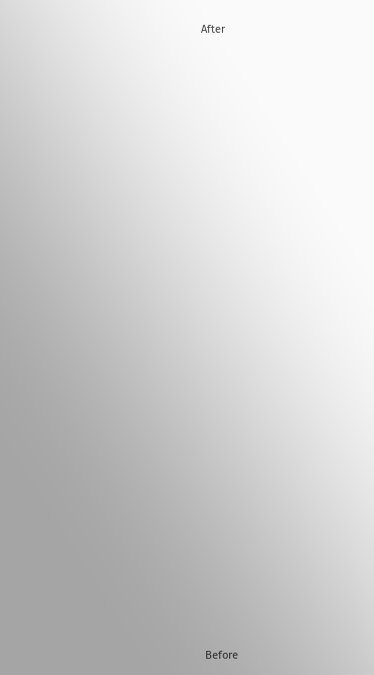After





























Before